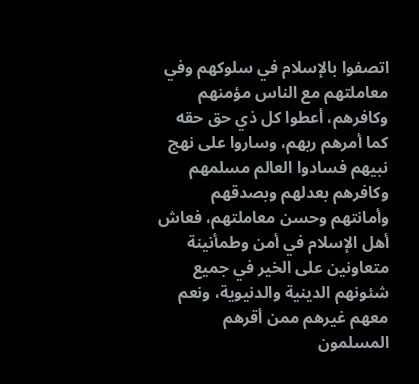اتصفوا بالإسلام في سلوكهم وفي معاملتهم مع الناس مؤمنهم وكافرهم، أعطوا كل ذي حق حقه كما أمرهم ربهم، وساروا على نهج نبيهم فسادوا العالم مسلمهم وكافرهم بعدلهم وبصدقهم وأمانتهم وحسن معاملتهم، فعاش أهل الإسلام في أمن وطمأنينة متعاونين على الخير في جميع شئونهم الدينية والدنيوية، ونعم معهم غيرهم ممن أقرهم المسلمون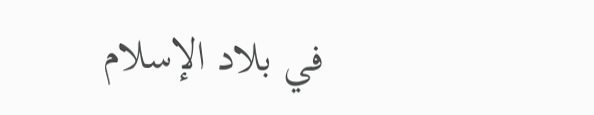في بلاد الإسلام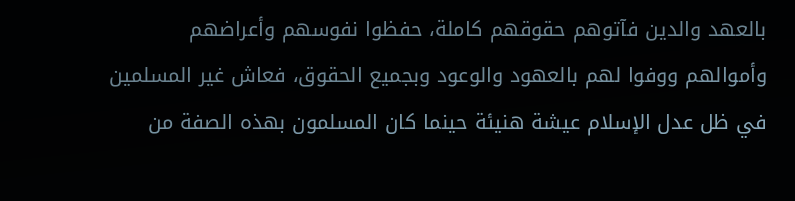بالعهد والدين فآتوهم حقوقهم كاملة، حفظوا نفوسهم وأعراضهم وأموالهم ووفوا لهم بالعهود والوعود وبجميع الحقوق، فعاش غير المسلمين في ظل عدل الإسلام عيشة هنيئة حينما كان المسلمون بهذه الصفة من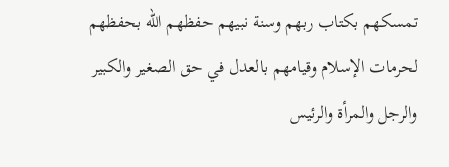تمسكهم بكتاب ربهم وسنة نبيهم حفظهم الله بحفظهم لحرمات الإسلام وقيامهم بالعدل في حق الصغير والكبير والرجل والمرأة والرئيس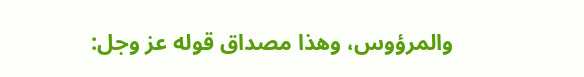والمرؤوس، وهذا مصداق قوله عز وجل: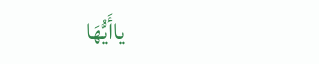ياأَيُّهَا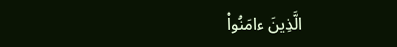الَّذِينَ ءامَنُواْ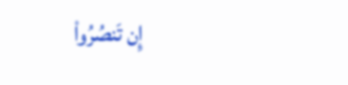إِن تَنصُرُواْ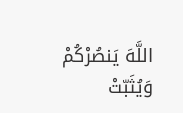اللَّهَ يَنصُرْكُمْ وَيُثَبّتْ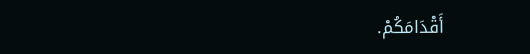أَقْدَامَكُمْ.